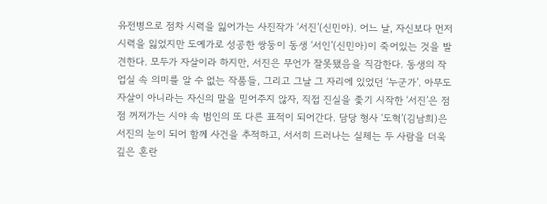유전병으로 점차 시력을 잃어가는 사진작가 ‘서진’(신민아). 어느 날, 자신보다 먼저 시력을 잃었지만 도예가로 성공한 쌍둥이 동생 ‘서인’(신민아)이 죽어있는 것을 발견한다. 모두가 자살이라 하지만, 서진은 무언가 잘못됐음을 직감한다. 동생의 작업실 속 의미를 알 수 없는 작품들, 그리고 그날 그 자리에 있었던 ‘누군가’. 아무도 자살이 아니라는 자신의 말을 믿어주지 않자, 직접 진실을 좇기 시작한 ‘서진’은 점점 꺼져가는 시야 속 범인의 또 다른 표적이 되어간다. 담당 형사 ‘도혁’(김남희)은 서진의 눈이 되어 함께 사건을 추적하고, 서서히 드러나는 실체는 두 사람을 더욱 깊은 혼란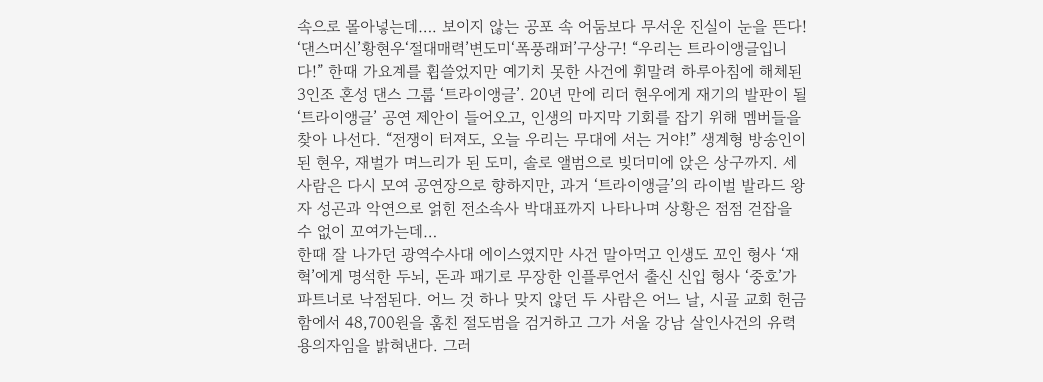속으로 몰아넣는데…. 보이지 않는 공포 속 어둠보다 무서운 진실이 눈을 뜬다!
‘댄스머신’황현우‘절대매력’변도미‘폭풍래퍼’구상구! “우리는 트라이앵글입니다!” 한때 가요계를 휩쓸었지만 예기치 못한 사건에 휘말려 하루아침에 해체된 3인조 혼성 댄스 그룹 ‘트라이앵글’. 20년 만에 리더 현우에게 재기의 발판이 될 ‘트라이앵글’ 공연 제안이 들어오고, 인생의 마지막 기회를 잡기 위해 멤버들을 찾아 나선다. “전쟁이 터져도, 오늘 우리는 무대에 서는 거야!” 생계형 방송인이 된 현우, 재벌가 며느리가 된 도미, 솔로 앨범으로 빚더미에 앉은 상구까지. 세 사람은 다시 모여 공연장으로 향하지만, 과거 ‘트라이앵글’의 라이벌 발라드 왕자 성곤과 악연으로 얽힌 전소속사 박대표까지 나타나며 상황은 점점 걷잡을 수 없이 꼬여가는데…
한때 잘 나가던 광역수사대 에이스였지만 사건 말아먹고 인생도 꼬인 형사 ‘재혁’에게 명석한 두뇌, 돈과 패기로 무장한 인플루언서 출신 신입 형사 ‘중호’가 파트너로 낙점된다. 어느 것 하나 맞지 않던 두 사람은 어느 날, 시골 교회 헌금함에서 48,700원을 훔친 절도범을 검거하고 그가 서울 강남 살인사건의 유력 용의자임을 밝혀낸다. 그러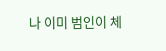나 이미 범인이 체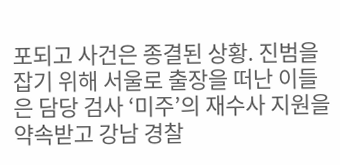포되고 사건은 종결된 상황. 진범을 잡기 위해 서울로 출장을 떠난 이들은 담당 검사 ‘미주’의 재수사 지원을 약속받고 강남 경찰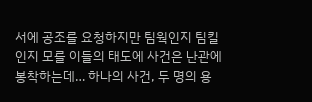서에 공조를 요청하지만 팀웍인지 팀킬인지 모를 이들의 태도에 사건은 난관에 봉착하는데… 하나의 사건, 두 명의 용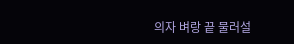의자 벼랑 끝 물러설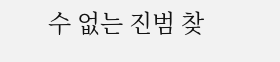수 없는 진범 찾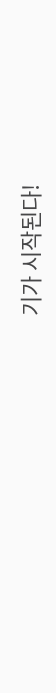기가 시작된다!